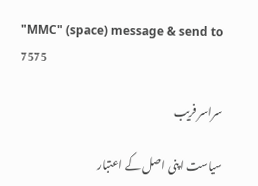"MMC" (space) message & send to 7575

سراسر فریب

سیاست اپنی اصل کے اعتبار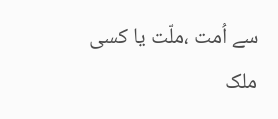سے اُمت ،ملّت یا کسی ملک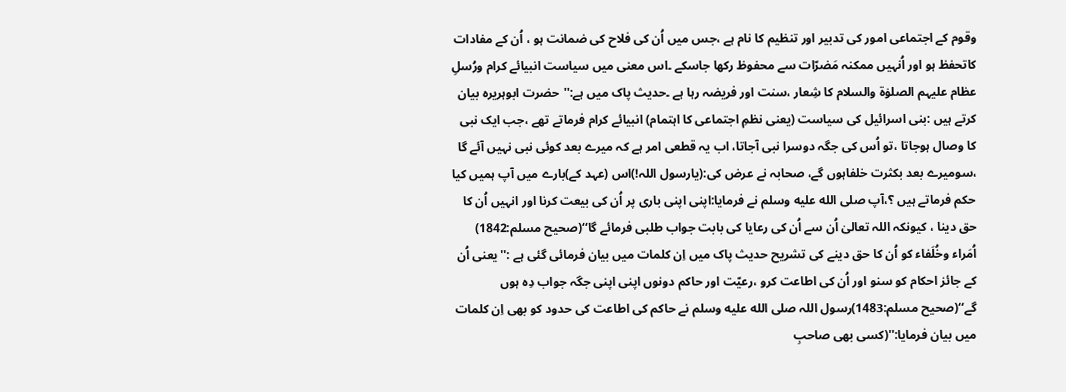وقوم کے اجتماعی امور کی تدبیر اور تنظیم کا نام ہے ،جس میں اُن کی فلاح کی ضمانت ہو ، اُن کے مفادات کاتحفظ ہو اور اُنہیں ممکنہ مَضرّات سے محفوظ رکھا جاسکے ۔اس معنی میں سیاست انبیائے کرام ورُسلِ عظام علیہم الصلوٰۃ والسلام کا شِعار ،سنت اور فریضہ رہا ہے ۔حدیث پاک میں ہے:''حضرت ابوہریرہ بیان کرتے ہیں :بنی اسرائیل کی سیاست (یعنی نظمِ اجتماعی کا اہتمام) انبیائے کرام فرماتے تھے ،جب ایک نبی کا وصال ہوجاتا ،تو اُس کی جگہ دوسرا نبی آجاتا، اب یہ قطعی امر ہے کہ میرے بعد کوئی نبی نہیں آئے گا ،سومیرے بعد بکثرت خلفاہوں گے، صحابہ نے عرض کی:(یارسول اللہ!)اس (عہد کے)بارے میں آپ ہمیں کیا حکم فرماتے ہیں ؟،آپ صلى الله عليه وسلم نے فرمایا:اپنی اپنی باری پر اُن کی بیعت کرنا اور انہیں اُن کا حق دینا ، کیونکہ اللہ تعالیٰ اُن سے اُن کی رعایا کی بابت جواب طلبی فرمائے گا‘‘(صحیح مسلم:1842)
اُمَراء وخُلَفاء کو اُن کا حق دینے کی تشریح حدیث پاک میں اِن کلمات میں بیان فرمائی گئی ہے :''یعنی اُن کے جائز احکام کو سنو اور اُن کی اطاعت کرو ،رعیّت اور حاکم دونوں اپنی اپنی جگہ جواب دِہ ہوں گے‘‘(صحیح مسلم:1483)رسول اللہ صلى الله عليه وسلم نے حاکم کی اطاعت کی حدود کو بھی اِن کلمات میں بیان فرمایا:''(کسی بھی صاحبِ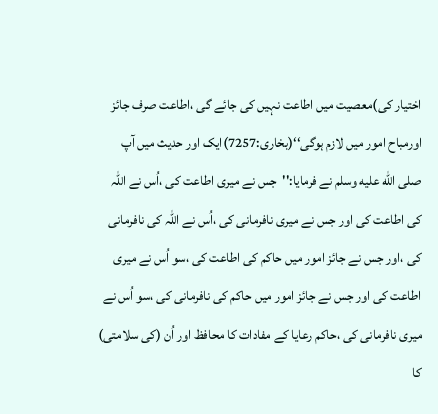اختیار کی)معصیت میں اطاعت نہیں کی جائے گی ،اطاعت صرف جائز اورمباح امور میں لازم ہوگی‘‘(بخاری:7257)ایک اور حدیث میں آپ صلى الله عليه وسلم نے فرمایا:''جس نے میری اطاعت کی ،اُس نے اللہ کی اطاعت کی اور جس نے میری نافرمانی کی ،اُس نے اللہ کی نافرمانی کی ،اور جس نے جائز امور میں حاکم کی اطاعت کی ،سو اُس نے میری اطاعت کی اور جس نے جائز امور میں حاکم کی نافرمانی کی ،سو اُس نے میری نافرمانی کی ،حاکم رعایا کے مفادات کا محافظ اور اُن (کی سلامتی) کا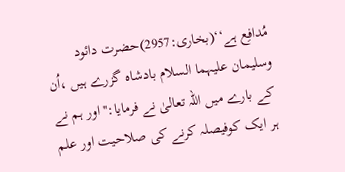مُدافِع ہے‘‘(بخاری:2957)حضرت دائود وسلیمان علیہما السلام بادشاہ گزرے ہیں ،اُن کے بارے میں اللہ تعالیٰ نے فرمایا:''اور ہم نے ہر ایک کوفیصلہ کرنے کی صلاحیت اور علم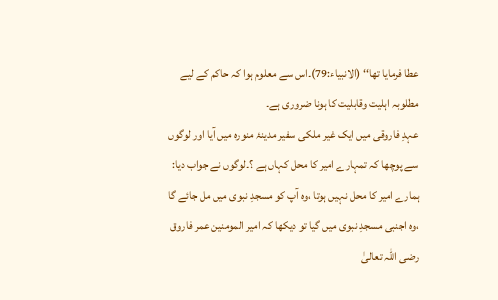عطا فرمایا تھا‘‘ (الانبیاء:79)۔اس سے معلوم ہوا کہ حاکم کے لیے مطلوبہ اہلیت وقابلیت کا ہونا ضروری ہے۔
عہدِ فاروقی میں ایک غیر ملکی سفیر مدینۂ منورہ میں آیا اور لوگوں سے پوچھا کہ تمہارے امیر کا محل کہاں ہے ؟۔لوگوں نے جواب دیا: ہمارے امیر کا محل نہیں ہوتا ،وہ آپ کو مسجدِ نبوی میں مل جائے گا ،وہ اجنبی مسجدِ نبوی میں گیا تو دیکھا کہ امیر المومنین عمر فاروق رضی اللہ تعالیٰ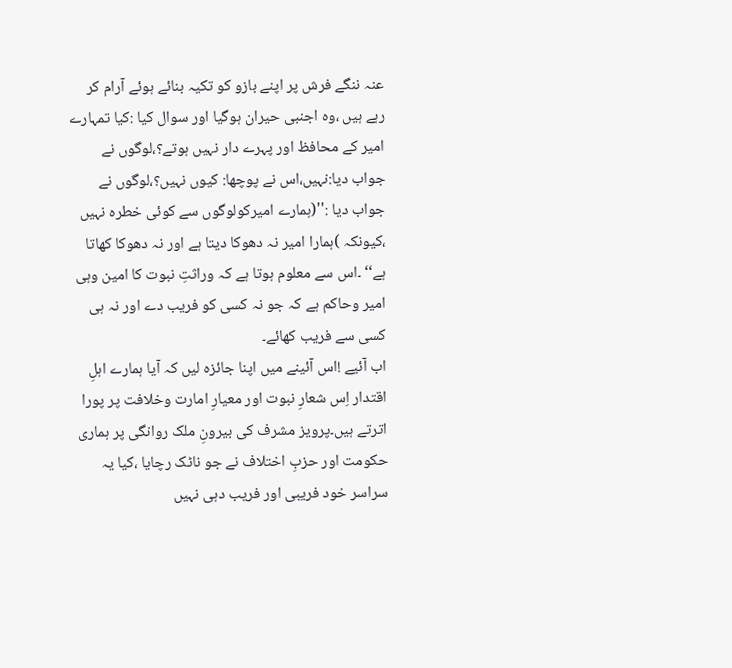عنہ ننگے فرش پر اپنے بازو کو تکیہ بنائے ہوئے آرام کر رہے ہیں ،وہ اجنبی حیران ہوگیا اور سوال کیا :کیا تمہارے امیر کے محافظ اور پہرے دار نہیں ہوتے؟،لوگوں نے جواب دیا:نہیں،اس نے پوچھا: کیوں نہیں؟،لوگوں نے جواب دیا :''(ہمارے امیرکولوگوں سے کوئی خطرہ نہیں ،کیونکہ )ہمارا امیر نہ دھوکا دیتا ہے اور نہ دھوکا کھاتا ہے‘‘ ۔اس سے معلوم ہوتا ہے کہ وراثتِ نبوت کا امین وہی امیر وحاکم ہے کہ جو نہ کسی کو فریب دے اور نہ ہی کسی سے فریب کھائے۔
اب آئیے !اس آئینے میں اپنا جائزہ لیں کہ آیا ہمارے اہلِ اقتدار اِس شعارِ نبوت اور معیارِ امارت وخلافت پر پورا اترتے ہیں۔پرویز مشرف کی بیرونِ ملک روانگی پر ہماری حکومت اور حزبِ اختلاف نے جو ناٹک رچایا ،کیا یہ سراسر خود فریبی اور فریب دہی نہیں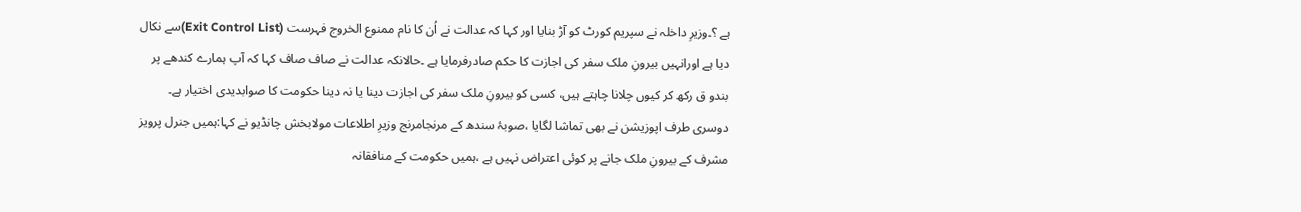ہے ؟۔وزیرِ داخلہ نے سپریم کورٹ کو آڑ بنایا اور کہا کہ عدالت نے اُن کا نام ممنوع الخروج فہرست (Exit Control List)سے نکال دیا ہے اورانہیں بیرونِ ملک سفر کی اجازت کا حکم صادرفرمایا ہے ۔حالانکہ عدالت نے صاف صاف کہا کہ آپ ہمارے کندھے پر بندو ق رکھ کر کیوں چلانا چاہتے ہیں، کسی کو بیرونِ ملک سفر کی اجازت دینا یا نہ دینا حکومت کا صوابدیدی اختیار ہے۔ دوسری طرف اپوزیشن نے بھی تماشا لگایا ،صوبۂ سندھ کے مرنجامرنج وزیرِ اطلاعات مولابخش چانڈیو نے کہا:ہمیں جنرل پرویز مشرف کے بیرونِ ملک جانے پر کوئی اعتراض نہیں ہے ،ہمیں حکومت کے منافقانہ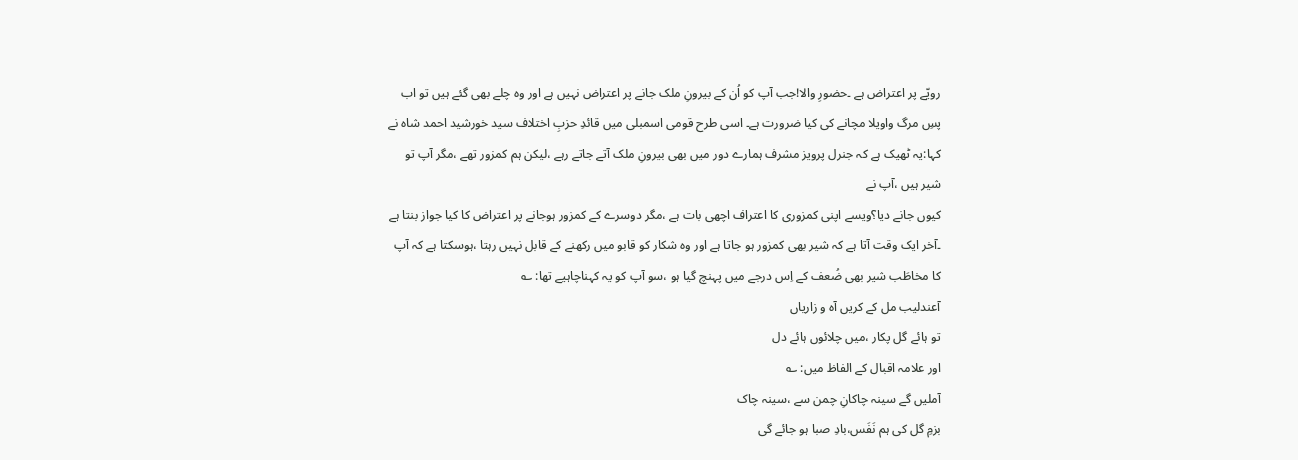رویّے پر اعتراض ہے ۔حضورِ والا!جب آپ کو اُن کے بیرونِ ملک جانے پر اعتراض نہیں ہے اور وہ چلے بھی گئے ہیں تو اب پسِ مرگ واویلا مچانے کی کیا ضرورت ہے۔ اسی طرح قومی اسمبلی میں قائدِ حزبِ اختلاف سید خورشید احمد شاہ نے کہا:یہ ٹھیک ہے کہ جنرل پرویز مشرف ہمارے دور میں بھی بیرونِ ملک آتے جاتے رہے ،لیکن ہم کمزور تھے ،مگر آپ تو شیر ہیں ،آپ نے
کیوں جانے دیا؟ویسے اپنی کمزوری کا اعتراف اچھی بات ہے ،مگر دوسرے کے کمزور ہوجانے پر اعتراض کا کیا جواز بنتا ہے ۔آخر ایک وقت آتا ہے کہ شیر بھی کمزور ہو جاتا ہے اور وہ شکار کو قابو میں رکھنے کے قابل نہیں رہتا ،ہوسکتا ہے کہ آپ کا مخاطَب شیر بھی ضُعف کے اِس درجے میں پہنچ گیا ہو ،سو آپ کو یہ کہناچاہیے تھا: ؎
آعندلیب مل کے کریں آہ و زاریاں
تو ہائے گل پکار ،میں چلائوں ہائے دل
اور علامہ اقبال کے الفاظ میں: ؎
آملیں گے سینہ چاکانِ چمن سے ،سینہ چاک
بزمِ گل کی ہم نَفَس،بادِ صبا ہو جائے گی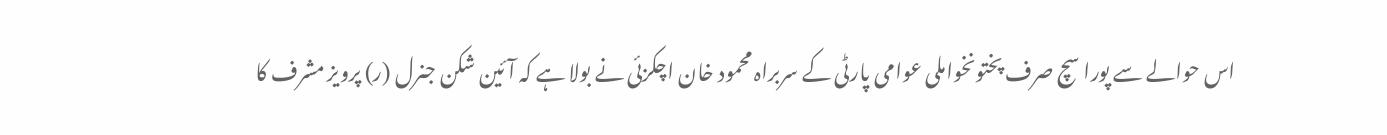اس حوالے سے پورا سچ صرف پختونخواملی عوامی پارٹی کے سربراہ محمود خان اچکزئی نے بولا ہے کہ آئین شکن جنرل (ر) پرویز مشرف کا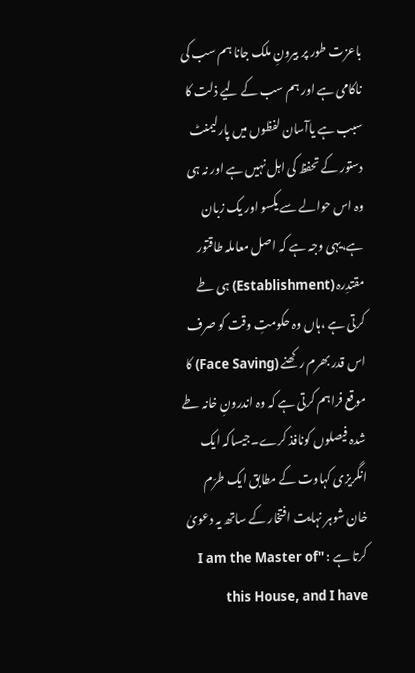باعزت طور پر بیرونِ ملک جانا ہم سب کی ناکامی ہے اور ہم سب کے لیے ذلت کا سبب ہے یاآسان لفظوں میں پارلیمنٹ دستور کے تحفظ کی اہل نہیں ہے اور نہ ہی وہ اس حوالے سے یکسو اور یک زبان ہے،یہی وجہ ہے کہ اصل معاملہ طاقتور مقتدِرہ (Establishment) ہی طے کرتی ہے ،ہاں وہ حکومتِ وقت کو صرف اس قدر بھرم رکھنے (Face Saving) کا موقع فراہم کرتی ہے کہ وہ اندرونِ خانہ طے شدہ فیصلوں کونافذ کرے۔جیساکہ ایک انگریزی کہاوت کے مطابق ایک طرّم خان شوہر نہایت افتخار کے ساتھ یہ دعویٰ کرتا ہے : ''I am the Master of this House, and I have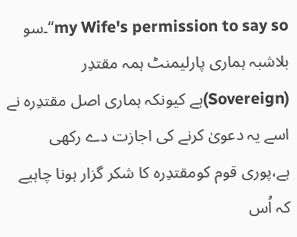my Wife's permission to say so‘‘۔سو بلاشبہ ہماری پارلیمنٹ ہمہ مقتدِر (Sovereign)ہے کیونکہ ہماری اصل مقتدِرہ نے اسے یہ دعویٰ کرنے کی اجازت دے رکھی ہے،پوری قوم کومقتدِرہ کا شکر گزار ہونا چاہیے کہ اُس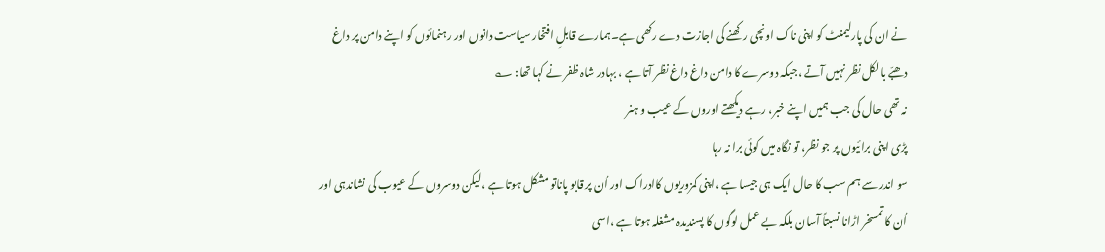نے ان کی پارلیمنٹ کو اپنی ناک اونچی رکھنے کی اجازت دے رکھی ہے۔ہمارے قابلِ افتخار سیاست دانوں اور رہنمائوں کو اپنے دامن پر داغ دھبّے بالکل نظر نہیں آتے ،جبکہ دوسرے کا دامن داغ داغ نظر آتا ہے ، بہادر شاہ ظفر نے کہا تھا: ؎
نہ تھی حال کی جب ہمیں اپنے خبر، رہے دیکھتے اوروں کے عیب و ہنر
پڑی اپنی برائیوں پر جو نظر، تو نگاہ میں کوئی برا نہ رہا
سو اندر سے ہم سب کا حال ایک ہی جیسا ہے ،اپنی کمزوریوں کاادراک اور اُن پر قابو پاناتو مشکل ہوتا ہے ،لیکن دوسروں کے عیوب کی نشاندہی اور اُن کا تمسخر اڑانا نسبتاً آسان بلکہ بے عمل لوگوں کا پسندیدہ مشغلہ ہوتا ہے ،اسی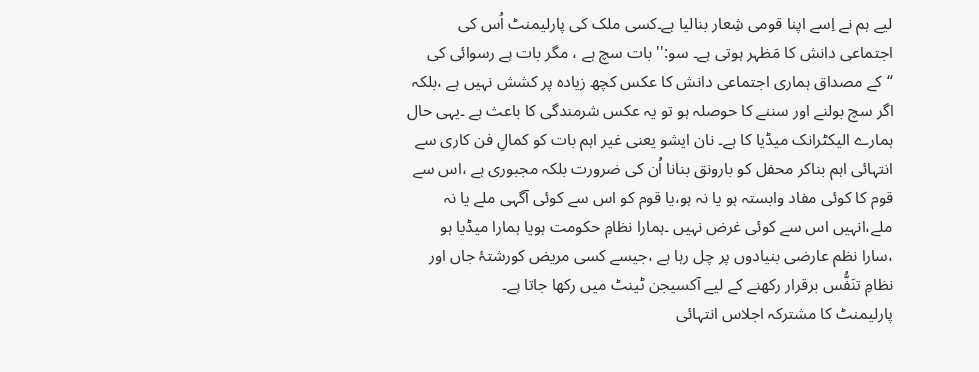لیے ہم نے اِسے اپنا قومی شِعار بنالیا ہے۔کسی ملک کی پارلیمنٹ اُس کی اجتماعی دانش کا مَظہر ہوتی ہے۔ سو:''بات سچ ہے ، مگر بات ہے رسوائی کی ‘‘کے مصداق ہماری اجتماعی دانش کا عکس کچھ زیادہ پر کشش نہیں ہے ،بلکہ اگر سچ بولنے اور سننے کا حوصلہ ہو تو یہ عکس شرمندگی کا باعث ہے ۔یہی حال ہمارے الیکٹرانک میڈیا کا ہے۔ نان ایشو یعنی غیر اہم بات کو کمالِ فن کاری سے انتہائی اہم بناکر محفل کو بارونق بنانا اُن کی ضرورت بلکہ مجبوری ہے ،اس سے قوم کا کوئی مفاد وابستہ ہو یا نہ ہو،یا قوم کو اس سے کوئی آگہی ملے یا نہ ملے،انہیں اس سے کوئی غرض نہیں ۔ہمارا نظامِ حکومت ہویا ہمارا میڈیا ہو ،سارا نظم عارضی بنیادوں پر چل رہا ہے ،جیسے کسی مریض کورشتۂ جاں اور نظامِ تنَفُّس برقرار رکھنے کے لیے آکسیجن ٹینٹ میں رکھا جاتا ہے۔
پارلیمنٹ کا مشترکہ اجلاس انتہائی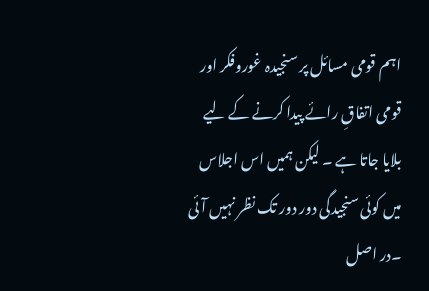اہم قومی مسائل پر سنجیدہ غوروفکر اور قومی اتفاقِ رائے پیدا کرنے کے لیے بلایا جاتا ہے ۔ لیکن ہمیں اس اجلاس میں کوئی سنجیدگی دور دور تک نظر نہیں آئی ۔در اصل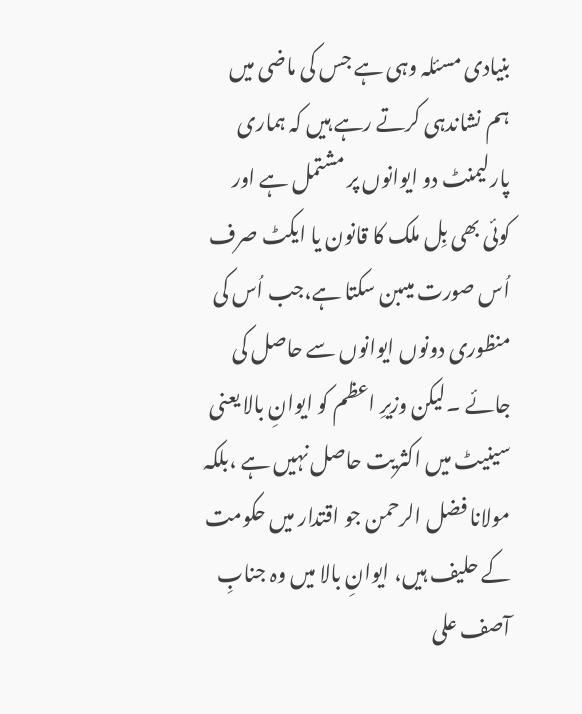بنیادی مسئلہ وہی ہے جس کی ماضی میں ہم نشاندہی کرتے رہے ہیں کہ ہماری پارلیمنٹ دو ایوانوں پر مشتمل ہے اور کوئی بھی بِل ملک کا قانون یا ایکٹ صرف اُس صورت میںبن سکتا ہے،جب اُس کی منظوری دونوں ایوانوں سے حاصل کی جائے ۔لیکن وزیرِ اعظم کو ایوانِ بالا یعنی سینیٹ میں اکثریت حاصل نہیں ہے ،بلکہ مولانا فضل الرحمن جو اقتدار میں حکومت کے حلیف ہیں، ایوانِ بالا میں وہ جنابِ آصف علی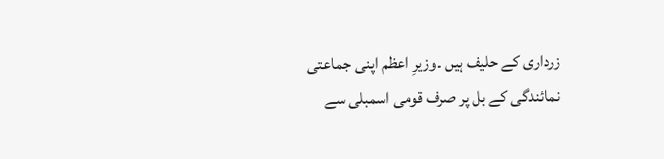زرداری کے حلیف ہیں ۔وزیرِ اعظم اپنی جماعتی نمائندگی کے بل پر صرف قومی اسمبلی سے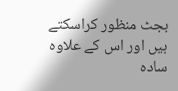بجٹ منظور کراسکتے ہیں اور اس کے علاوہ سادہ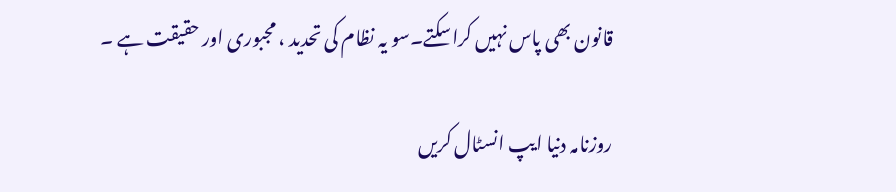قانون بھی پاس نہیں کراسکتے۔سو یہ نظام کی تحدید ، مجبوری اور حقیقت ہے ۔

روزنامہ دنیا ایپ انسٹال کریں